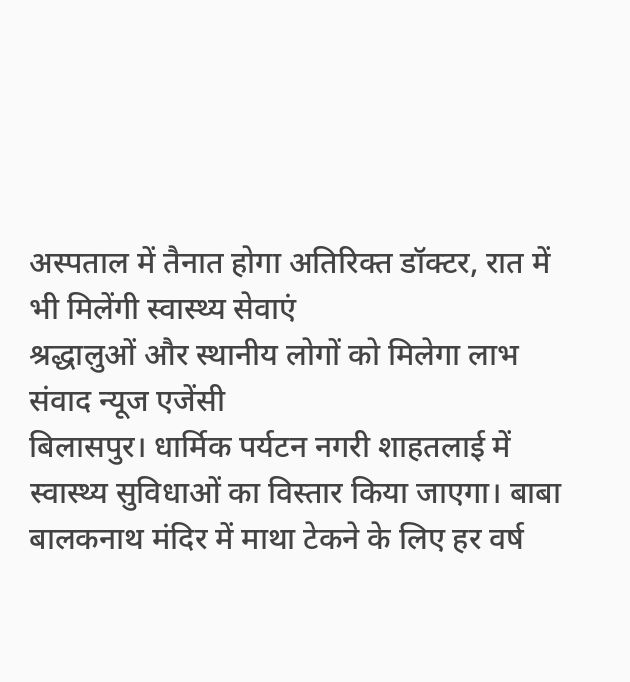अस्पताल में तैनात होगा अतिरिक्त डॉक्टर, रात में भी मिलेंगी स्वास्थ्य सेवाएं
श्रद्धालुओं और स्थानीय लोगों को मिलेगा लाभ
संवाद न्यूज एजेंसी
बिलासपुर। धार्मिक पर्यटन नगरी शाहतलाई में स्वास्थ्य सुविधाओं का विस्तार किया जाएगा। बाबा बालकनाथ मंदिर में माथा टेकने के लिए हर वर्ष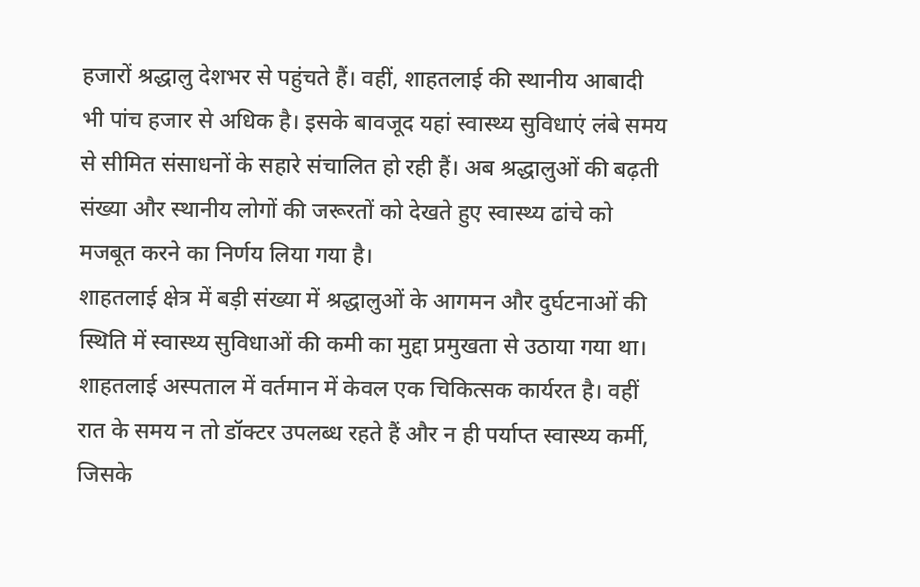हजारों श्रद्धालु देशभर से पहुंचते हैं। वहीं, शाहतलाई की स्थानीय आबादी भी पांच हजार से अधिक है। इसके बावजूद यहां स्वास्थ्य सुविधाएं लंबे समय से सीमित संसाधनों के सहारे संचालित हो रही हैं। अब श्रद्धालुओं की बढ़ती संख्या और स्थानीय लोगों की जरूरतों को देखते हुए स्वास्थ्य ढांचे को मजबूत करने का निर्णय लिया गया है।
शाहतलाई क्षेत्र में बड़ी संख्या में श्रद्धालुओं के आगमन और दुर्घटनाओं की स्थिति में स्वास्थ्य सुविधाओं की कमी का मुद्दा प्रमुखता से उठाया गया था। शाहतलाई अस्पताल में वर्तमान में केवल एक चिकित्सक कार्यरत है। वहीं रात के समय न तो डॉक्टर उपलब्ध रहते हैं और न ही पर्याप्त स्वास्थ्य कर्मी, जिसके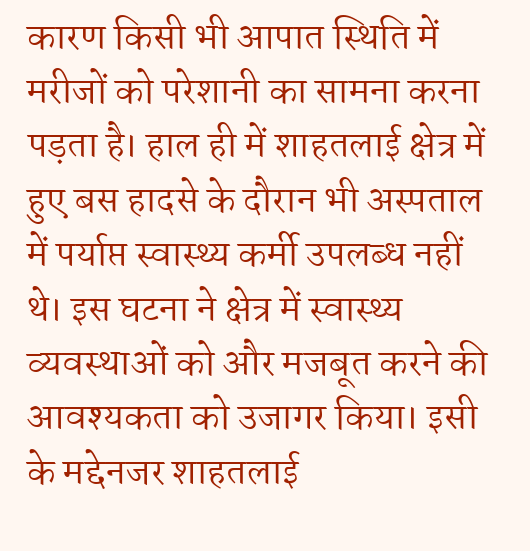कारण किसी भी आपात स्थिति में मरीजों को परेशानी का सामना करना पड़ता है। हाल ही में शाहतलाई क्षेत्र में हुए बस हादसे के दौरान भी अस्पताल में पर्याप्त स्वास्थ्य कर्मी उपलब्ध नहीं थे। इस घटना ने क्षेत्र में स्वास्थ्य व्यवस्थाओं को और मजबूत करने की आवश्यकता को उजागर किया। इसी के मद्देनजर शाहतलाई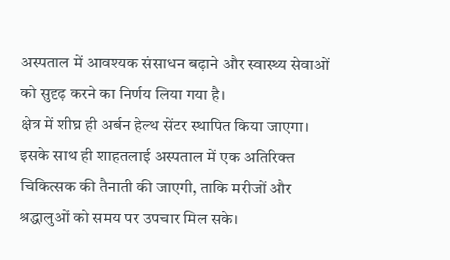अस्पताल में आवश्यक संसाधन बढ़ाने और स्वास्थ्य सेवाओं को सुदृढ़ करने का निर्णय लिया गया है।
क्षेत्र में शीघ्र ही अर्बन हेल्थ सेंटर स्थापित किया जाएगा। इसके साथ ही शाहतलाई अस्पताल में एक अतिरिक्त चिकित्सक की तैनाती की जाएगी, ताकि मरीजों और श्रद्धालुओं को समय पर उपचार मिल सके।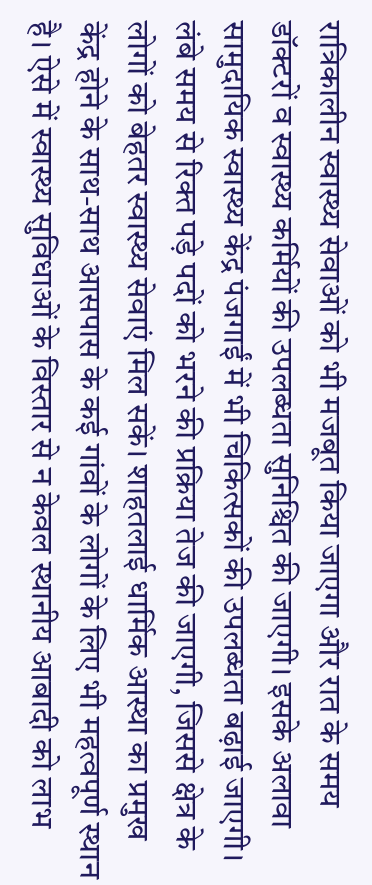रात्रिकालीन स्वास्थ्य सेवाओं को भी मजबूत किया जाएगा और रात के समय डॉक्टरों व स्वास्थ्य कर्मियों की उपलब्धता सुनिश्चित की जाएगी। इसके अलावा सामुदायिक स्वास्थ्य केंद्र पंजगाईं में भी चिकित्सकों की उपलब्धता बढ़ाई जाएगी। लंबे समय से रिक्त पड़े पदों को भरने की प्रक्रिया तेज की जाएगी, जिससे क्षेत्र के लोगों को बेहतर स्वास्थ्य सेवाएं मिल सकें। शाहतलाई धार्मिक आस्था का प्रमुख केंद्र होने के साथ-साथ आसपास के कई गांवों के लोगों के लिए भी महत्वपूर्ण स्थान है। ऐसे में स्वास्थ्य सुविधाओं के विस्तार से न केवल स्थानीय आबादी को लाभ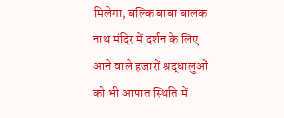मिलेगा, बल्कि बाबा बालक नाथ मंदिर में दर्शन के लिए आने वाले हजारों श्रद्धालुओं को भी आपात स्थिति में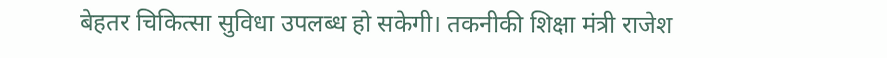बेहतर चिकित्सा सुविधा उपलब्ध हो सकेगी। तकनीकी शिक्षा मंत्री राजेश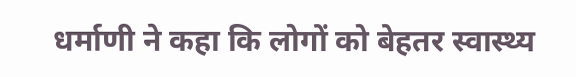धर्माणी ने कहा कि लोगों को बेहतर स्वास्थ्य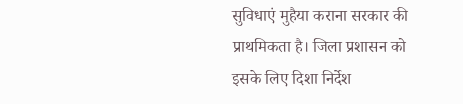सुविधाएं मुहैया कराना सरकार की प्राथमिकता है। जिला प्रशासन को इसके लिए दिशा निर्देश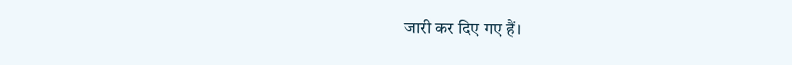जारी कर दिए गए हैं।